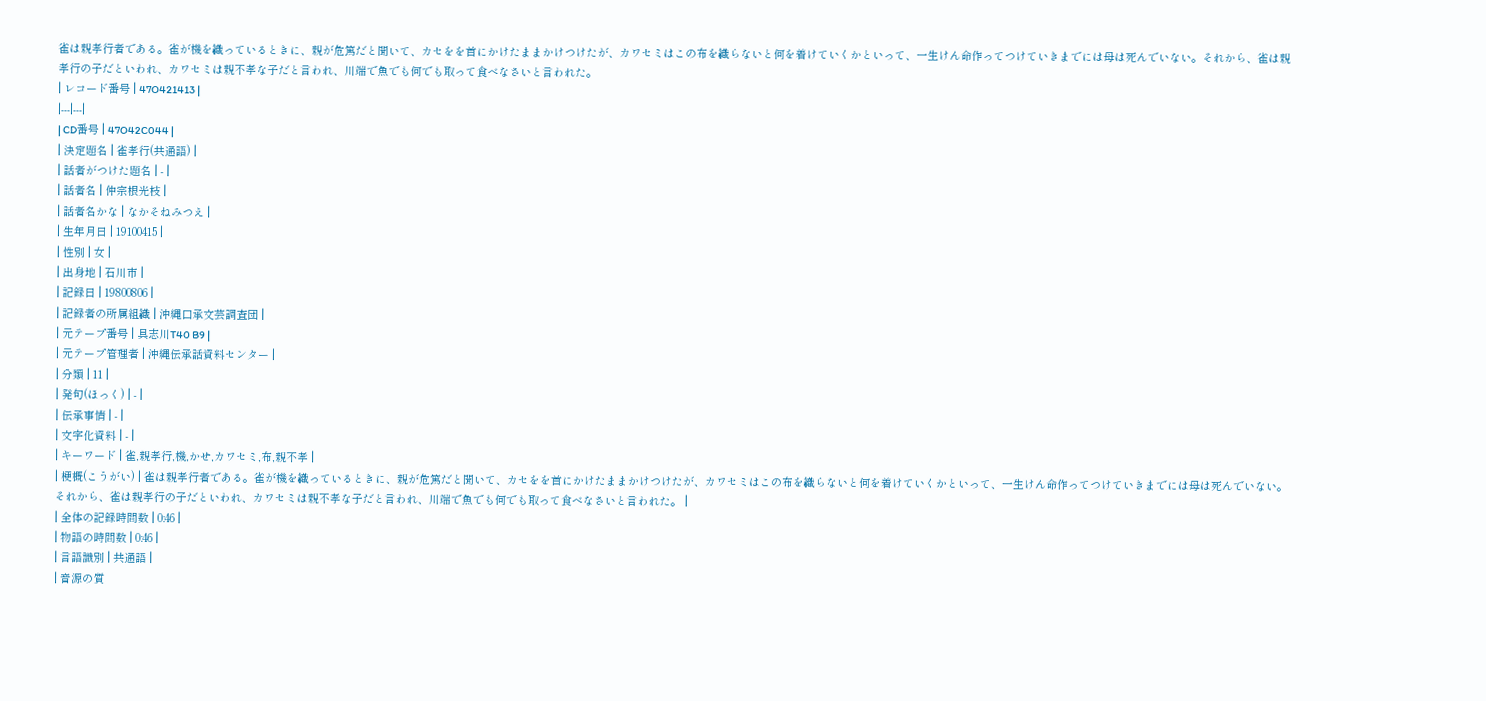雀は親孝行者である。雀が機を織っているときに、親が危篤だと聞いて、カセをを首にかけたままかけつけたが、カワセミはこの布を織らないと何を着けていくかといって、一生けん命作ってつけていきまでには母は死んでいない。それから、雀は親孝行の子だといわれ、カワセミは親不孝な子だと言われ、川端で魚でも何でも取って食べなさいと言われた。
| レコード番号 | 47O421413 |
|---|---|
| CD番号 | 47O42C044 |
| 決定題名 | 雀孝行(共通語) |
| 話者がつけた題名 | - |
| 話者名 | 仲宗根光枝 |
| 話者名かな | なかそねみつえ |
| 生年月日 | 19100415 |
| 性別 | 女 |
| 出身地 | 石川市 |
| 記録日 | 19800806 |
| 記録者の所属組織 | 沖縄口承文芸調査団 |
| 元テープ番号 | 具志川T40 B9 |
| 元テープ管理者 | 沖縄伝承話資料センター |
| 分類 | 11 |
| 発句(ほっく) | - |
| 伝承事情 | - |
| 文字化資料 | - |
| キーワード | 雀,親孝行,機,かせ,カワセミ,布,親不孝 |
| 梗概(こうがい) | 雀は親孝行者である。雀が機を織っているときに、親が危篤だと聞いて、カセをを首にかけたままかけつけたが、カワセミはこの布を織らないと何を着けていくかといって、一生けん命作ってつけていきまでには母は死んでいない。それから、雀は親孝行の子だといわれ、カワセミは親不孝な子だと言われ、川端で魚でも何でも取って食べなさいと言われた。 |
| 全体の記録時間数 | 0:46 |
| 物語の時間数 | 0:46 |
| 言語識別 | 共通語 |
| 音源の質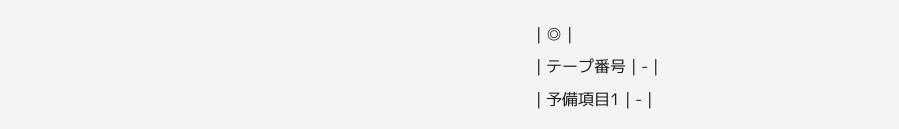| ◎ |
| テープ番号 | - |
| 予備項目1 | - |